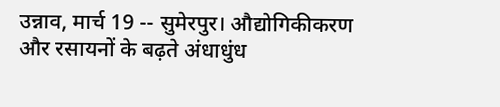उन्नाव, मार्च 19 -- सुमेरपुर। औद्योगिकीकरण और रसायनों के बढ़ते अंधाधुंध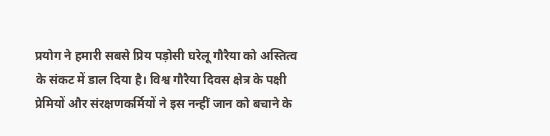प्रयोग ने हमारी सबसे प्रिय पड़ोसी घरेलू गौरैया को अस्तित्व के संकट में डाल दिया है। विश्व गौरैया दिवस क्षेत्र के पक्षी प्रेमियों और संरक्षणकर्मियों ने इस नन्हीं जान को बचाने के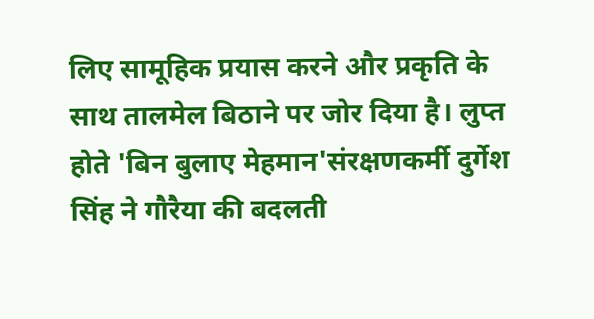लिए सामूहिक प्रयास करने और प्रकृति के साथ तालमेल बिठाने पर जोर दिया है। लुप्त होते 'बिन बुलाए मेहमान'संरक्षणकर्मी दुर्गेश सिंह ने गौरैया की बदलती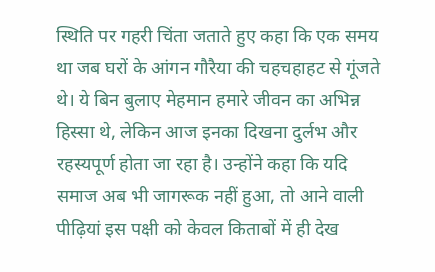स्थिति पर गहरी चिंता जताते हुए कहा कि एक समय था जब घरों के आंगन गौरैया की चहचहाहट से गूंजते थे। ये बिन बुलाए मेहमान हमारे जीवन का अभिन्न हिस्सा थे, लेकिन आज इनका दिखना दुर्लभ और रहस्यपूर्ण होता जा रहा है। उन्होंने कहा कि यदि समाज अब भी जागरूक नहीं हुआ, तो आने वाली पीढ़ियां इस पक्षी को केवल किताबों में ही देख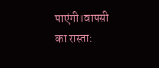पाएंगी।वापसी का रास्ता: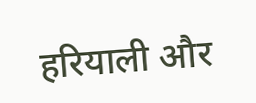हरियाली और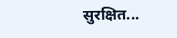सुरक्षित...